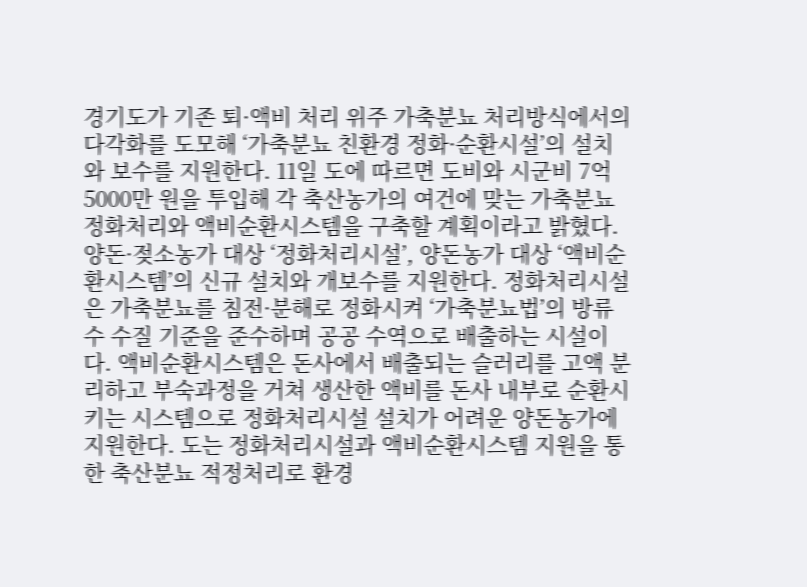경기도가 기존 퇴·액비 처리 위주 가축분뇨 처리방식에서의 다각화를 도모해 ‘가축분뇨 친환경 정화·순환시설’의 설치와 보수를 지원한다. 11일 도에 따르면 도비와 시군비 7억 5000만 원을 투입해 각 축산농가의 여건에 맞는 가축분뇨 정화처리와 액비순환시스템을 구축할 계획이라고 밝혔다. 양돈·젖소농가 대상 ‘정화처리시설’, 양돈농가 대상 ‘액비순환시스템’의 신규 설치와 개보수를 지원한다. 정화처리시설은 가축분뇨를 침전·분해로 정화시켜 ‘가축분뇨법’의 방류수 수질 기준을 준수하며 공공 수역으로 배출하는 시설이다. 액비순환시스템은 돈사에서 배출되는 슬러리를 고액 분리하고 부숙과정을 거쳐 생산한 액비를 돈사 내부로 순환시키는 시스템으로 정화처리시설 설치가 어려운 양돈농가에 지원한다. 도는 정화처리시설과 액비순환시스템 지원을 통한 축산분뇨 적정처리로 환경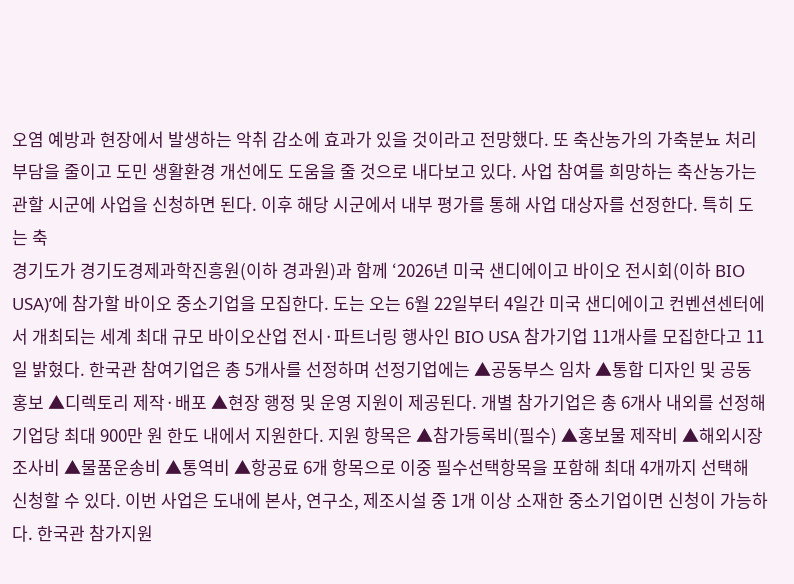오염 예방과 현장에서 발생하는 악취 감소에 효과가 있을 것이라고 전망했다. 또 축산농가의 가축분뇨 처리 부담을 줄이고 도민 생활환경 개선에도 도움을 줄 것으로 내다보고 있다. 사업 참여를 희망하는 축산농가는 관할 시군에 사업을 신청하면 된다. 이후 해당 시군에서 내부 평가를 통해 사업 대상자를 선정한다. 특히 도는 축
경기도가 경기도경제과학진흥원(이하 경과원)과 함께 ‘2026년 미국 샌디에이고 바이오 전시회(이하 BIO USA)’에 참가할 바이오 중소기업을 모집한다. 도는 오는 6월 22일부터 4일간 미국 샌디에이고 컨벤션센터에서 개최되는 세계 최대 규모 바이오산업 전시·파트너링 행사인 BIO USA 참가기업 11개사를 모집한다고 11일 밝혔다. 한국관 참여기업은 총 5개사를 선정하며 선정기업에는 ▲공동부스 임차 ▲통합 디자인 및 공동 홍보 ▲디렉토리 제작·배포 ▲현장 행정 및 운영 지원이 제공된다. 개별 참가기업은 총 6개사 내외를 선정해 기업당 최대 900만 원 한도 내에서 지원한다. 지원 항목은 ▲참가등록비(필수) ▲홍보물 제작비 ▲해외시장조사비 ▲물품운송비 ▲통역비 ▲항공료 6개 항목으로 이중 필수선택항목을 포함해 최대 4개까지 선택해 신청할 수 있다. 이번 사업은 도내에 본사, 연구소, 제조시설 중 1개 이상 소재한 중소기업이면 신청이 가능하다. 한국관 참가지원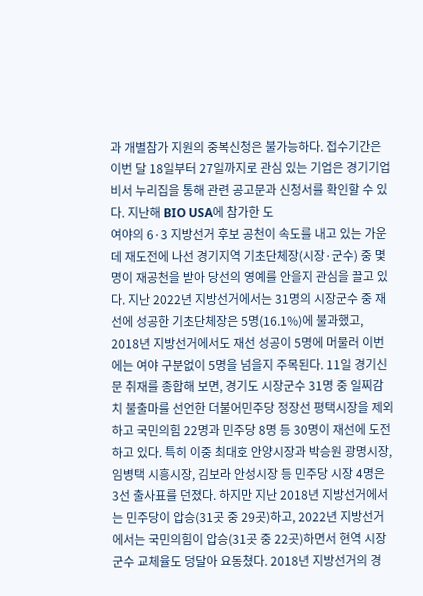과 개별참가 지원의 중복신청은 불가능하다. 접수기간은 이번 달 18일부터 27일까지로 관심 있는 기업은 경기기업비서 누리집을 통해 관련 공고문과 신청서를 확인할 수 있다. 지난해 BIO USA에 참가한 도
여야의 6·3 지방선거 후보 공천이 속도를 내고 있는 가운데 재도전에 나선 경기지역 기초단체장(시장·군수) 중 몇 명이 재공천을 받아 당선의 영예를 안을지 관심을 끌고 있다. 지난 2022년 지방선거에서는 31명의 시장군수 중 재선에 성공한 기초단체장은 5명(16.1%)에 불과했고, 2018년 지방선거에서도 재선 성공이 5명에 머물러 이번에는 여야 구분없이 5명을 넘을지 주목된다. 11일 경기신문 취재를 종합해 보면, 경기도 시장군수 31명 중 일찌감치 불출마를 선언한 더불어민주당 정장선 평택시장을 제외하고 국민의힘 22명과 민주당 8명 등 30명이 재선에 도전하고 있다. 특히 이중 최대호 안양시장과 박승원 광명시장, 임병택 시흥시장, 김보라 안성시장 등 민주당 시장 4명은 3선 출사표를 던졌다. 하지만 지난 2018년 지방선거에서는 민주당이 압승(31곳 중 29곳)하고, 2022년 지방선거에서는 국민의힘이 압승(31곳 중 22곳)하면서 현역 시장군수 교체율도 덩달아 요동쳤다. 2018년 지방선거의 경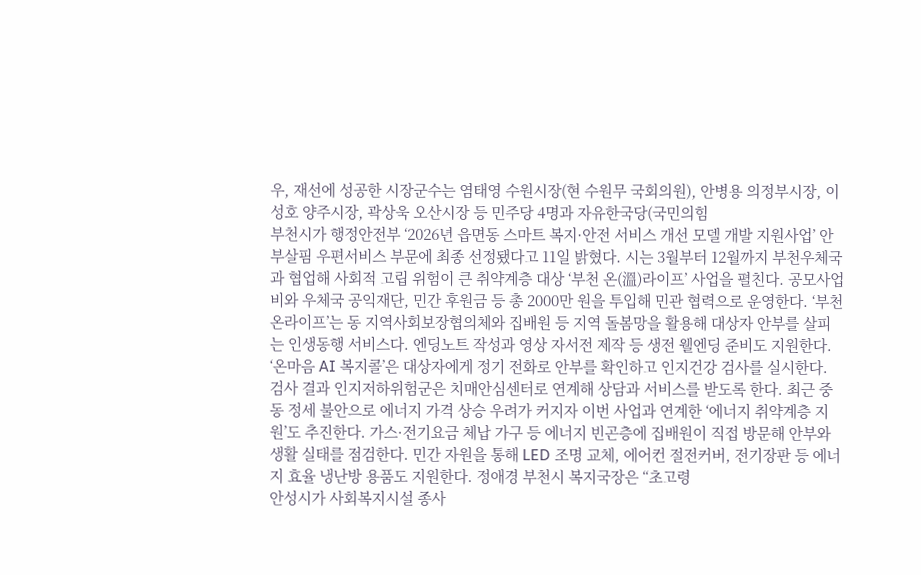우, 재선에 성공한 시장군수는 염태영 수원시장(현 수원무 국회의원), 안병용 의정부시장, 이성호 양주시장, 곽상욱 오산시장 등 민주당 4명과 자유한국당(국민의힘
부천시가 행정안전부 ‘2026년 읍면동 스마트 복지·안전 서비스 개선 모델 개발 지원사업’ 안부살핌 우편서비스 부문에 최종 선정됐다고 11일 밝혔다. 시는 3월부터 12월까지 부천우체국과 협업해 사회적 고립 위험이 큰 취약계층 대상 ‘부천 온(溫)라이프’ 사업을 펼친다. 공모사업비와 우체국 공익재단, 민간 후원금 등 총 2000만 원을 투입해 민관 협력으로 운영한다. ‘부천 온라이프’는 동 지역사회보장협의체와 집배원 등 지역 돌봄망을 활용해 대상자 안부를 살피는 인생동행 서비스다. 엔딩노트 작성과 영상 자서전 제작 등 생전 웰엔딩 준비도 지원한다. ‘온마음 AI 복지콜’은 대상자에게 정기 전화로 안부를 확인하고 인지건강 검사를 실시한다. 검사 결과 인지저하위험군은 치매안심센터로 연계해 상담과 서비스를 받도록 한다. 최근 중동 정세 불안으로 에너지 가격 상승 우려가 커지자 이번 사업과 연계한 ‘에너지 취약계층 지원’도 추진한다. 가스·전기요금 체납 가구 등 에너지 빈곤층에 집배원이 직접 방문해 안부와 생활 실태를 점검한다. 민간 자원을 통해 LED 조명 교체, 에어컨 절전커버, 전기장판 등 에너지 효율 냉난방 용품도 지원한다. 정애경 부천시 복지국장은 “초고령
안성시가 사회복지시설 종사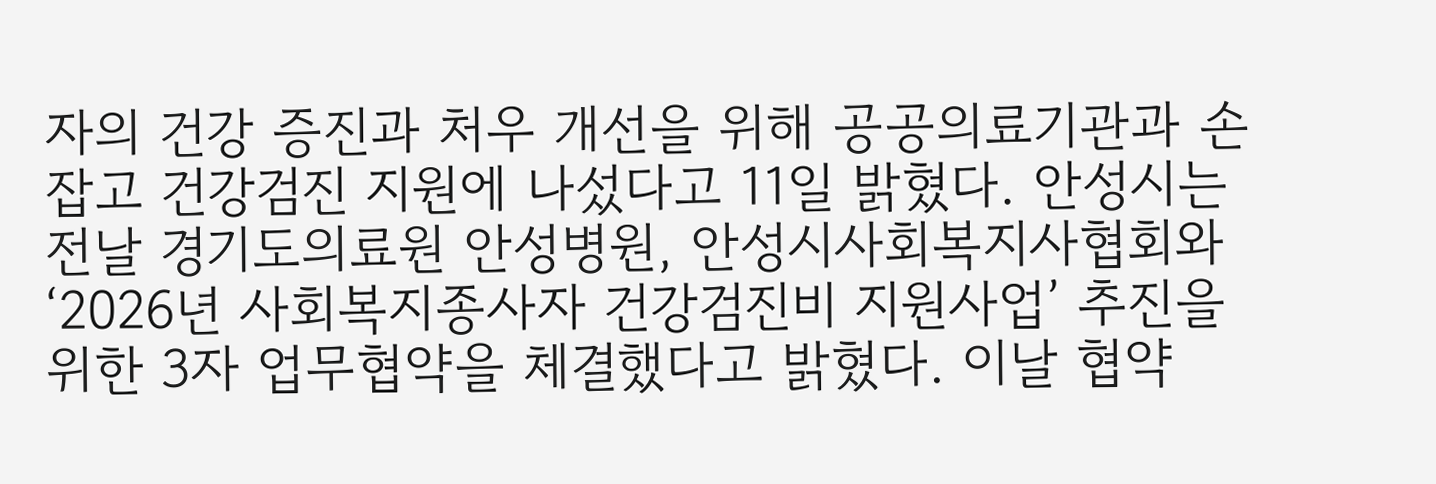자의 건강 증진과 처우 개선을 위해 공공의료기관과 손잡고 건강검진 지원에 나섰다고 11일 밝혔다. 안성시는 전날 경기도의료원 안성병원, 안성시사회복지사협회와 ‘2026년 사회복지종사자 건강검진비 지원사업’ 추진을 위한 3자 업무협약을 체결했다고 밝혔다. 이날 협약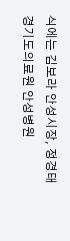식에는 김보라 안성시장, 정경태 경기도의료원 안성병원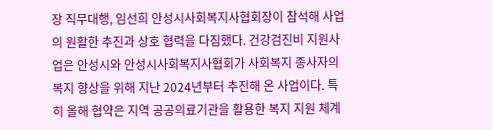장 직무대행, 임선희 안성시사회복지사협회장이 참석해 사업의 원활한 추진과 상호 협력을 다짐했다. 건강검진비 지원사업은 안성시와 안성시사회복지사협회가 사회복지 종사자의 복지 향상을 위해 지난 2024년부터 추진해 온 사업이다. 특히 올해 협약은 지역 공공의료기관을 활용한 복지 지원 체계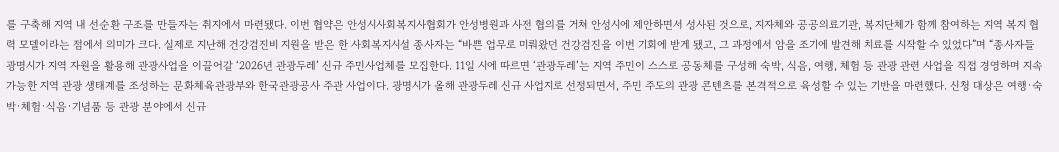를 구축해 지역 내 선순환 구조를 만들자는 취지에서 마련됐다. 이번 협약은 안성시사회복지사협회가 안성병원과 사전 협의를 거쳐 안성시에 제안하면서 성사된 것으로, 지자체와 공공의료기관, 복지단체가 함께 참여하는 지역 복지 협력 모델이라는 점에서 의미가 크다. 실제로 지난해 건강검진비 지원을 받은 한 사회복지시설 종사자는 “바쁜 업무로 미뤄왔던 건강검진을 이번 기회에 받게 됐고, 그 과정에서 암을 조기에 발견해 치료를 시작할 수 있었다”며 “종사자들
광명시가 지역 자원을 활용해 관광사업을 이끌어갈 ‘2026년 관광두레’ 신규 주민사업체를 모집한다. 11일 시에 따르면 ‘관광두레’는 지역 주민이 스스로 공동체를 구성해 숙박, 식음, 여행, 체험 등 관광 관련 사업을 직접 경영하며 지속가능한 지역 관광 생태계를 조성하는 문화체육관광부와 한국관광공사 주관 사업이다. 광명시가 올해 관광두레 신규 사업지로 선정되면서, 주민 주도의 관광 콘텐츠를 본격적으로 육성할 수 있는 기반을 마련했다. 신청 대상은 여행·숙박·체험·식음·기념품 등 관광 분야에서 신규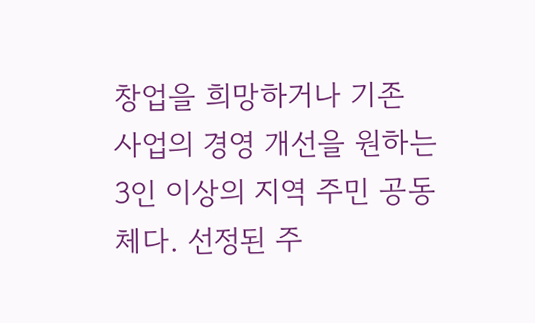창업을 희망하거나 기존 사업의 경영 개선을 원하는 3인 이상의 지역 주민 공동체다. 선정된 주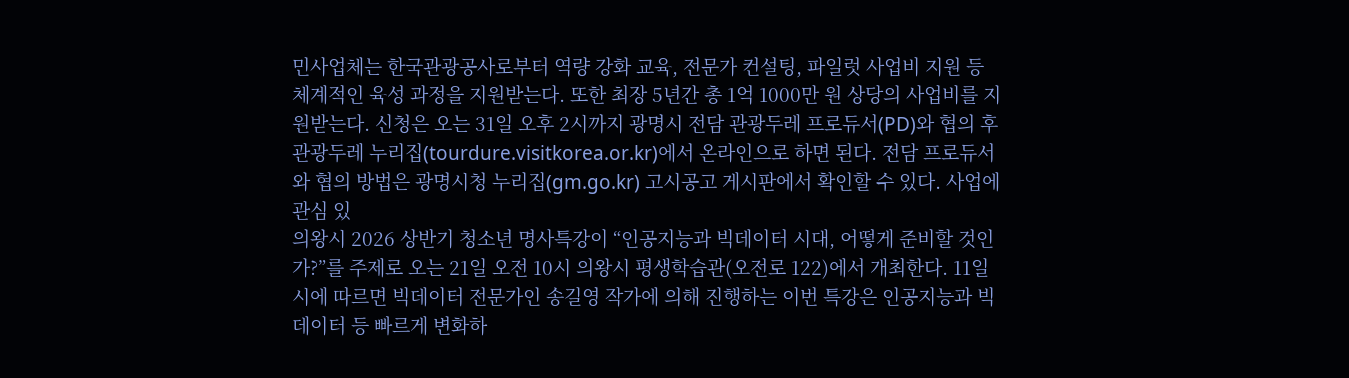민사업체는 한국관광공사로부터 역량 강화 교육, 전문가 컨설팅, 파일럿 사업비 지원 등 체계적인 육성 과정을 지원받는다. 또한 최장 5년간 총 1억 1000만 원 상당의 사업비를 지원받는다. 신청은 오는 31일 오후 2시까지 광명시 전담 관광두레 프로듀서(PD)와 협의 후 관광두레 누리집(tourdure.visitkorea.or.kr)에서 온라인으로 하면 된다. 전담 프로듀서와 협의 방법은 광명시청 누리집(gm.go.kr) 고시공고 게시판에서 확인할 수 있다. 사업에 관심 있
의왕시 2026 상반기 청소년 명사특강이 “인공지능과 빅데이터 시대, 어떻게 준비할 것인가?”를 주제로 오는 21일 오전 10시 의왕시 평생학습관(오전로 122)에서 개최한다. 11일 시에 따르면 빅데이터 전문가인 송길영 작가에 의해 진행하는 이번 특강은 인공지능과 빅데이터 등 빠르게 변화하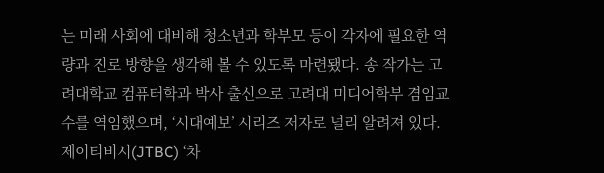는 미래 사회에 대비해 청소년과 학부모 등이 각자에 필요한 역량과 진로 방향을 생각해 볼 수 있도록 마련됐다. 송 작가는 고려대학교 컴퓨터학과 박사 출신으로 고려대 미디어학부 겸임교수를 역임했으며, ‘시대예보’ 시리즈 저자로 널리 알려져 있다. 제이티비시(JTBC) ‘차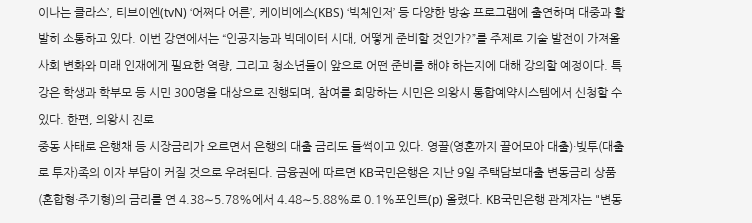이나는 클라스’, 티브이엔(tvN) ‘어쩌다 어른’, 케이비에스(KBS) ‘빅체인저’ 등 다양한 방송 프로그램에 출연하며 대중과 활발히 소통하고 있다. 이번 강연에서는 “인공지능과 빅데이터 시대, 어떻게 준비할 것인가?”를 주제로 기술 발전이 가져올 사회 변화와 미래 인재에게 필요한 역량, 그리고 청소년들이 앞으로 어떤 준비를 해야 하는지에 대해 강의할 예정이다. 특강은 학생과 학부모 등 시민 300명을 대상으로 진행되며, 참여를 희망하는 시민은 의왕시 통합예약시스템에서 신청할 수 있다. 한편, 의왕시 진로
중동 사태로 은행채 등 시장금리가 오르면서 은행의 대출 금리도 들썩이고 있다. 영끌(영혼까지 끌어모아 대출)·빚투(대출로 투자)족의 이자 부담이 커질 것으로 우려된다. 금융권에 따르면 KB국민은행은 지난 9일 주택담보대출 변동금리 상품(혼합형·주기형)의 금리를 연 4.38∼5.78%에서 4.48∼5.88%로 0.1%포인트(p) 올렸다. KB국민은행 관계자는 "변동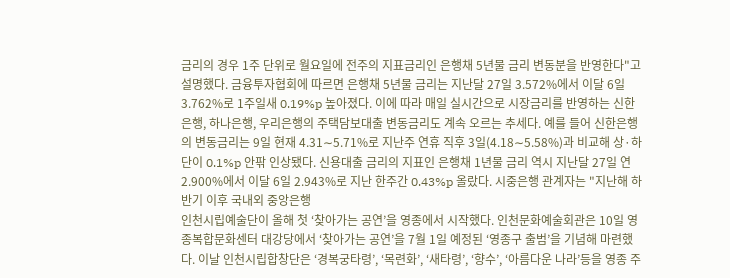금리의 경우 1주 단위로 월요일에 전주의 지표금리인 은행채 5년물 금리 변동분을 반영한다"고 설명했다. 금융투자협회에 따르면 은행채 5년물 금리는 지난달 27일 3.572%에서 이달 6일 3.762%로 1주일새 0.19%p 높아졌다. 이에 따라 매일 실시간으로 시장금리를 반영하는 신한은행, 하나은행, 우리은행의 주택담보대출 변동금리도 계속 오르는 추세다. 예를 들어 신한은행의 변동금리는 9일 현재 4.31∼5.71%로 지난주 연휴 직후 3일(4.18∼5.58%)과 비교해 상·하단이 0.1%p 안팎 인상됐다. 신용대출 금리의 지표인 은행채 1년물 금리 역시 지난달 27일 연 2.900%에서 이달 6일 2.943%로 지난 한주간 0.43%p 올랐다. 시중은행 관계자는 "지난해 하반기 이후 국내외 중앙은행
인천시립예술단이 올해 첫 ‘찾아가는 공연’을 영종에서 시작했다. 인천문화예술회관은 10일 영종복합문화센터 대강당에서 ‘찾아가는 공연’을 7월 1일 예정된 ‘영종구 출범’을 기념해 마련했다. 이날 인천시립합창단은 ‘경복궁타령’, ‘목련화’, ‘새타령’, ‘향수’, ‘아름다운 나라’등을 영종 주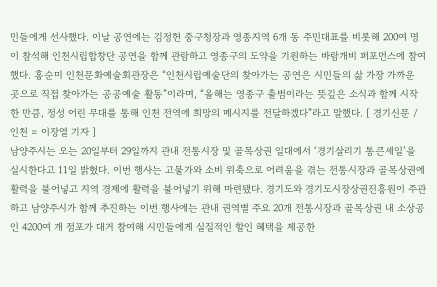민들에게 선사했다. 이날 공연에는 김정헌 중구청장과 영종지역 6개 동 주민대표를 비롯해 200여 명이 참석해 인천시립합창단 공연을 함께 관람하고 영종구의 도약을 기원하는 바람개비 퍼포먼스에 참여했다. 홍순미 인천문화예술회관장은 “인천시립예술단의 찾아가는 공연은 시민들의 삶 가장 가까운 곳으로 직접 찾아가는 공공예술 활동”이라며, “올해는 영종구 출범이라는 뜻깊은 소식과 함께 시작한 만큼, 정성 어린 무대를 통해 인천 전역에 희망의 메시지를 전달하겠다”라고 말했다. [ 경기신문 / 인천 = 이장열 기자 ]
남양주시는 오는 20일부터 29일까지 관내 전통시장 및 골목상권 일대에서 ‘경기살리기 통큰세일’을 실시한다고 11일 밝혔다. 이번 행사는 고물가와 소비 위축으로 어려움을 겪는 전통시장과 골목상권에 활력을 불어넣고 지역 경제에 활력을 불어넣기 위해 마련됐다. 경기도와 경기도시장상권진흥원이 주관하고 남양주시가 함께 추진하는 이번 행사에는 관내 권역별 주요 20개 전통시장과 골목상권 내 소상공인 4200여 개 점포가 대거 참여해 시민들에게 실질적인 할인 혜택을 제공한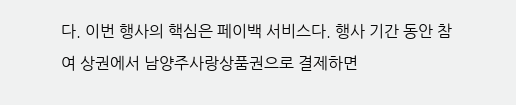다. 이번 행사의 핵심은 페이백 서비스다. 행사 기간 동안 참여 상권에서 남양주사랑상품권으로 결제하면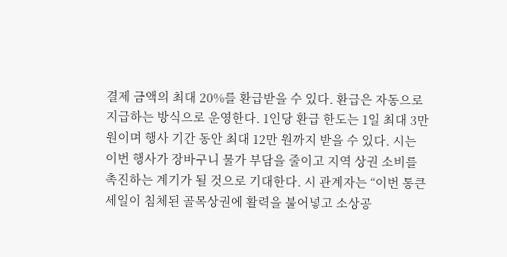결제 금액의 최대 20%를 환급받을 수 있다. 환급은 자동으로 지급하는 방식으로 운영한다. 1인당 환급 한도는 1일 최대 3만 원이며 행사 기간 동안 최대 12만 원까지 받을 수 있다. 시는 이번 행사가 장바구니 물가 부담을 줄이고 지역 상권 소비를 촉진하는 계기가 될 것으로 기대한다. 시 관계자는 “이번 통큰세일이 침체된 골목상권에 활력을 불어넣고 소상공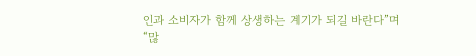인과 소비자가 함께 상생하는 계기가 되길 바란다”며 “많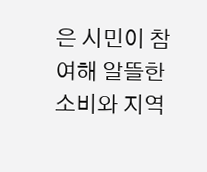은 시민이 참여해 알뜰한 소비와 지역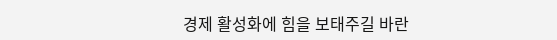경제 활성화에 힘을 보태주길 바란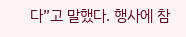다”고 말했다. 행사에 참